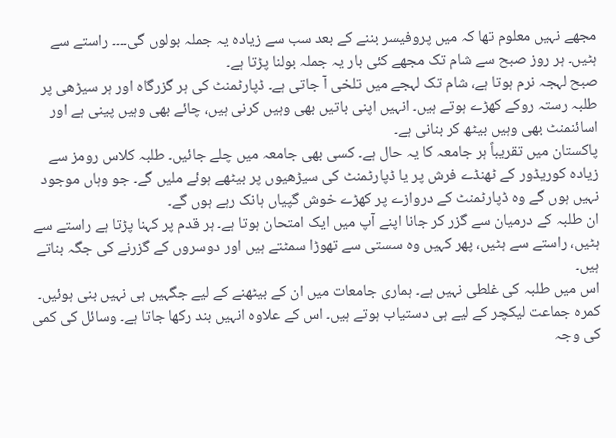مجھے نہیں معلوم تھا کہ میں پروفیسر بننے کے بعد سب سے زیادہ یہ جملہ بولوں گی۔۔۔۔ راستے سے ہٹیں۔ ہر روز صبح سے شام تک مجھے کئی بار یہ جملہ بولنا پڑتا ہے۔
صبح لہجہ نرم ہوتا ہے، شام تک لہجے میں تلخی آ جاتی ہے۔ ڈپارٹمنٹ کی ہر گزرگاہ اور ہر سیڑھی پر طلبہ رستہ روکے کھڑے ہوتے ہیں۔ انہیں اپنی باتیں بھی وہیں کرنی ہیں، چائے بھی وہیں پینی ہے اور اسائنمنٹ بھی وہیں بیٹھ کر بنانی ہے۔
پاکستان میں تقریباً ہر جامعہ کا یہ حال ہے۔ کسی بھی جامعہ میں چلے جائیں۔ طلبہ کلاس رومز سے زیادہ کوریڈور کے ٹھنڈے فرش پر یا ڈپارٹمنٹ کی سیڑھیوں پر بیٹھے ہوئے ملیں گے۔ جو وہاں موجود نہیں ہوں گے وہ ڈپارٹمنٹ کے دروازے پر کھڑے خوش گپیاں ہانک رہے ہوں گے۔
ان طلبہ کے درمیان سے گزر کر جانا اپنے آپ میں ایک امتحان ہوتا ہے۔ ہر قدم پر کہنا پڑتا ہے راستے سے ہٹیں، راستے سے ہٹیں، پھر کہیں وہ سستی سے تھوڑا سمٹتے ہیں اور دوسروں کے گزرنے کی جگہ بناتے ہیں۔
اس میں طلبہ کی غلطی نہیں ہے۔ ہماری جامعات میں ان کے بیٹھنے کے لیے جگہیں ہی نہیں بنی ہوئیں۔
کمرہ جماعت لیکچر کے لیے ہی دستیاب ہوتے ہیں۔ اس کے علاوہ انہیں بند رکھا جاتا ہے۔ وسائل کی کمی کی وجہ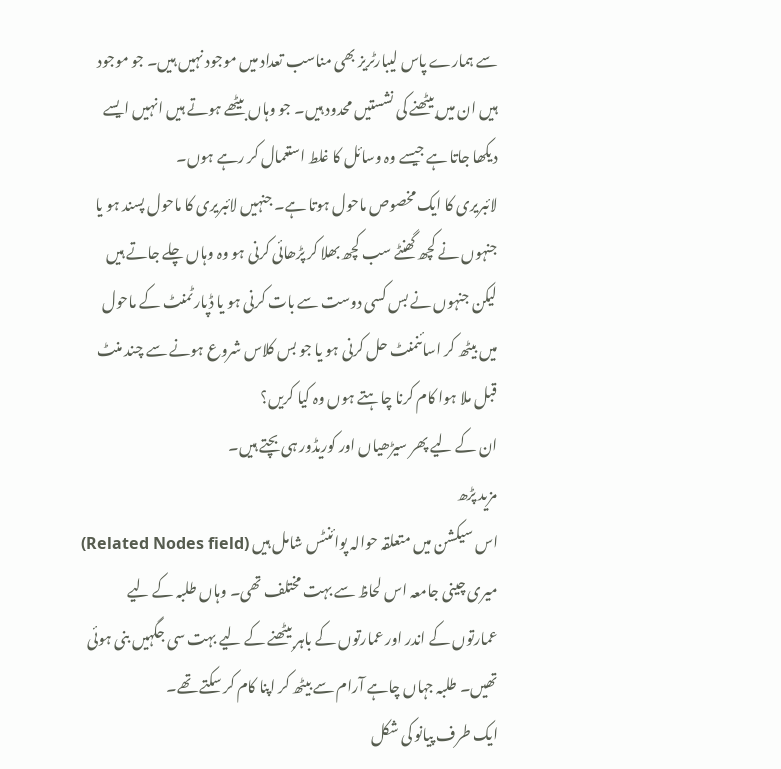سے ہمارے پاس لیبارٹریز بھی مناسب تعداد میں موجود نہیں ہیں۔ جو موجود ہیں ان میں بیٹھنے کی نشستیں محدود ہیں۔ جو وہاں بیٹھے ہوتے ہیں انہیں ایسے دیکھا جاتا ہے جیسے وہ وسائل کا غلط استعمال کر رہے ہوں۔
لائبریری کا ایک مخصوص ماحول ہوتا ہے۔ جنہیں لائبریری کا ماحول پسند ہو یا جنہوں نے کچھ گھنٹے سب کچھ بھلا کر پڑھائی کرنی ہو وہ وہاں چلے جاتے ہیں لیکن جنہوں نے بس کسی دوست سے بات کرنی ہو یا ڈپارٹمنٹ کے ماحول میں بیٹھ کر اسائنمنٹ حل کرنی ہو یا جو بس کلاس شروع ہونے سے چند منٹ قبل ملا ہوا کام کرنا چاہتے ہوں وہ کیا کریں؟
ان کے لیے پھر سیڑھیاں اور کوریڈور ہی بچتے ہیں۔
مزید پڑھ
اس سیکشن میں متعلقہ حوالہ پوائنٹس شامل ہیں (Related Nodes field)
میری چینی جامعہ اس لحاظ سے بہت مختلف تھی۔ وہاں طلبہ کے لیے عمارتوں کے اندر اور عمارتوں کے باہر بیٹھنے کے لیے بہت سی جگہیں بنی ہوئی تھیں۔ طلبہ جہاں چاہے آرام سے بیٹھ کر اپنا کام کر سکتے تھے۔
ایک طرف پیانو کی شکل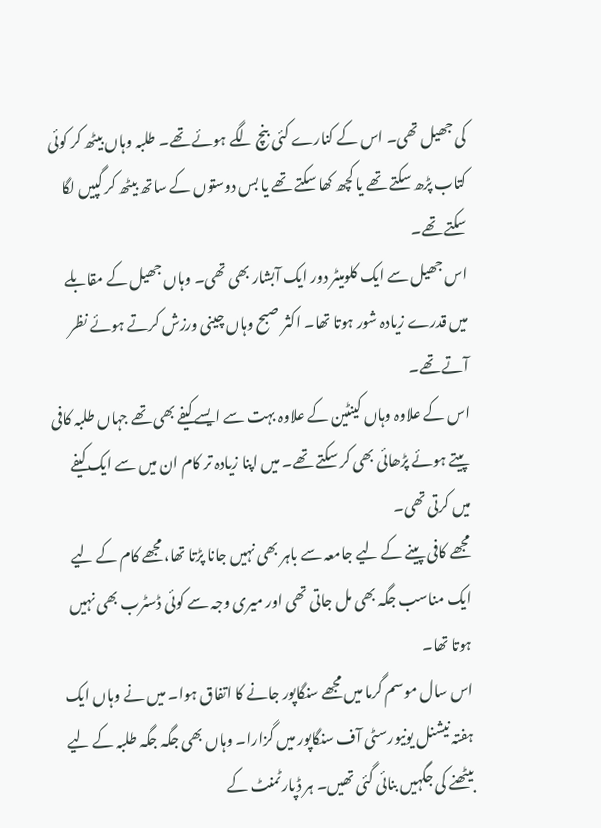کی جھیل تھی۔ اس کے کنارے کئی بنچ لگے ہوئے تھے۔ طلبہ وہاں بیٹھ کر کوئی کتاب پڑھ سکتے تھے یا کچھ کھا سکتے تھے یا بس دوستوں کے ساتھ بیٹھ کر گپیں لگا سکتے تھے۔
اس جھیل سے ایک کلومیٹر دور ایک آبشار بھی تھی۔ وہاں جھیل کے مقابلے میں قدرے زیادہ شور ہوتا تھا۔ اکثر صبح وہاں چینی ورزش کرتے ہوئے نظر آتے تھے۔
اس کے علاوہ وہاں کینٹین کے علاوہ بہت سے ایسے کیفے بھی تھے جہاں طلبہ کافی پیتے ہوئے پڑھائی بھی کر سکتے تھے۔ میں اپنا زیادہ تر کام ان میں سے ایک کیفے میں کرتی تھی۔
مجھے کافی پینے کے لیے جامعہ سے باہر بھی نہیں جانا پڑتا تھا، مجھے کام کے لیے ایک مناسب جگہ بھی مل جاتی تھی اور میری وجہ سے کوئی ڈسٹرب بھی نہیں ہوتا تھا۔
اس سال موسم گرما میں مجھے سنگاپور جانے کا اتفاق ہوا۔ میں نے وہاں ایک ہفتہ نیشنل یونیورسٹی آف سنگاپور میں گزارا۔ وہاں بھی جگہ جگہ طلبہ کے لیے بیٹھنے کی جگہیں بنائی گئی تھیں۔ ہر ڈپارٹمنٹ کے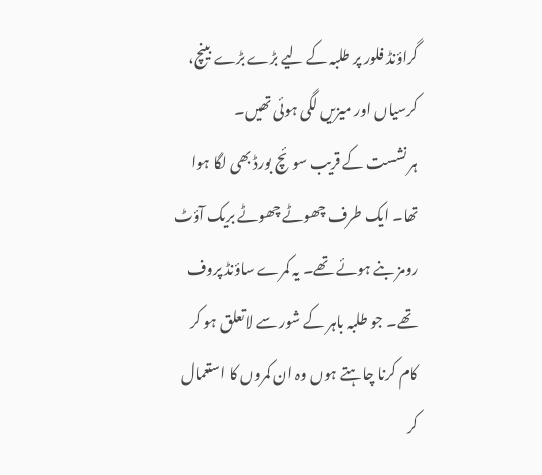گراؤنڈ فلور پر طلبہ کے لیے بڑے بڑے بینچ، کرسیاں اور میزیں لگی ہوئی تھیں۔
ہر نشست کے قریب سوئچ بورڈ بھی لگا ہوا تھا۔ ایک طرف چھوٹے چھوٹے بریک آؤٹ رومز بنے ہوئے تھے۔ یہ کمرے ساؤنڈ پروف تھے۔ جو طلبہ باہر کے شور سے لاتعلق ہو کر کام کرنا چاہتے ہوں وہ ان کمروں کا استعمال کر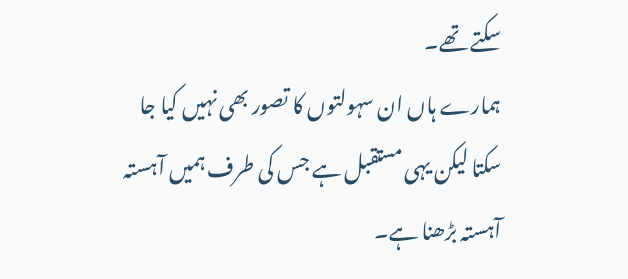سکتے تھے۔
ہمارے ہاں ان سہولتوں کا تصور بھی نہیں کیا جا سکتا لیکن یہی مستقبل ہے جس کی طرف ہمیں آہستہ آہستہ بڑھنا ہے۔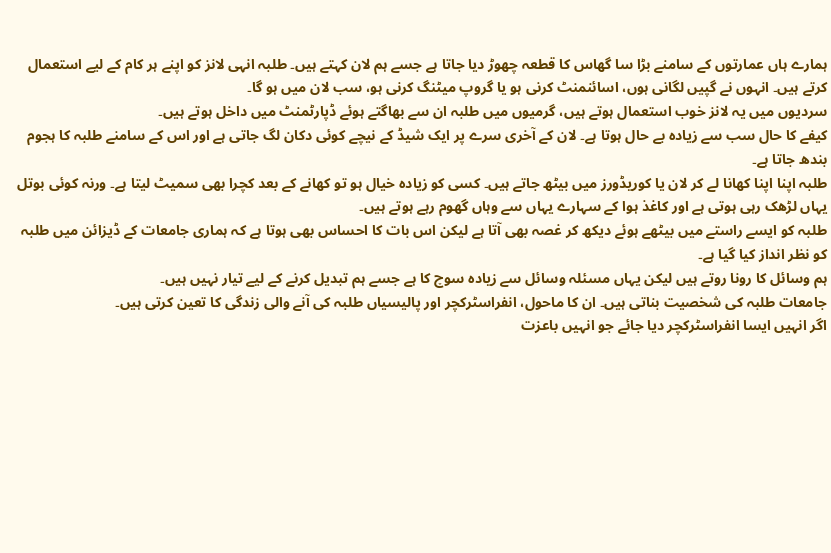ہمارے ہاں عمارتوں کے سامنے بڑا سا گھاس کا قطعہ چھوڑ دیا جاتا ہے جسے ہم لان کہتے ہیں۔ طلبہ انہی لانز کو اپنے ہر کام کے لیے استعمال کرتے ہیں۔ انہوں نے گپیں لگانی ہوں، اسائنمنٹ کرنی ہو یا گروپ میٹنگ کرنی ہو، سب لان میں ہو گا۔
سردیوں میں یہ لانز خوب استعمال ہوتے ہیں، گرمیوں میں طلبہ ان سے بھاگتے ہوئے ڈپارٹمنٹ میں داخل ہوتے ہیں۔
کیفے کا حال سب سے زیادہ بے حال ہوتا ہے۔ لان کے آخری سرے پر ایک شیڈ کے نیچے کوئی دکان لگ جاتی ہے اور اس کے سامنے طلبہ کا ہجوم بندھ جاتا ہے۔
طلبہ اپنا اپنا کھانا لے کر لان یا کوریڈورز میں بیٹھ جاتے ہیں۔ کسی کو زیادہ خیال ہو تو کھانے کے بعد کچرا بھی سمیٹ لیتا ہے۔ ورنہ کوئی بوتل یہاں لڑھک رہی ہوتی ہے اور کاغذ ہوا کے سہارے یہاں سے وہاں گھوم رہے ہوتے ہیں۔
طلبہ کو ایسے راستے میں بیٹھے ہوئے دیکھ کر غصہ بھی آتا ہے لیکن اس بات کا احساس بھی ہوتا ہے کہ ہماری جامعات کے ڈیزائن میں طلبہ کو نظر انداز کیا گیا ہے۔
ہم وسائل کا رونا روتے ہیں لیکن یہاں مسئلہ وسائل سے زیادہ سوچ کا ہے جسے ہم تبدیل کرنے کے لیے تیار نہیں ہیں۔
جامعات طلبہ کی شخصیت بناتی ہیں۔ ان کا ماحول، انفراسٹرکچر اور پالیسیاں طلبہ کی آنے والی زندگی کا تعین کرتی ہیں۔
اگر انہیں ایسا انفراسٹرکچر دیا جائے جو انہیں باعزت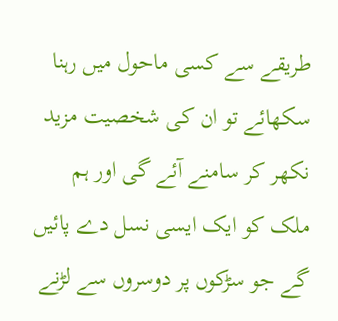طریقے سے کسی ماحول میں رہنا سکھائے تو ان کی شخصیت مزید نکھر کر سامنے آئے گی اور ہم ملک کو ایک ایسی نسل دے پائیں گے جو سڑکوں پر دوسروں سے لڑنے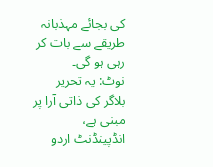کی بجائے مہذبانہ طریقے سے بات کر رہی ہو گی۔
نوٹ: یہ تحریر بلاگر کی ذاتی آرا پر مبنی ہے، انڈپینڈنٹ اردو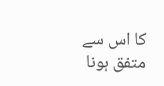کا اس سے متفق ہونا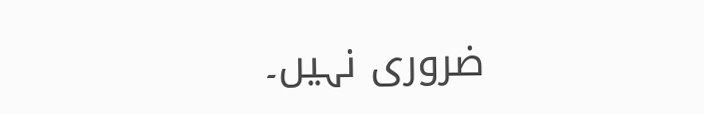ضروری نہیں۔